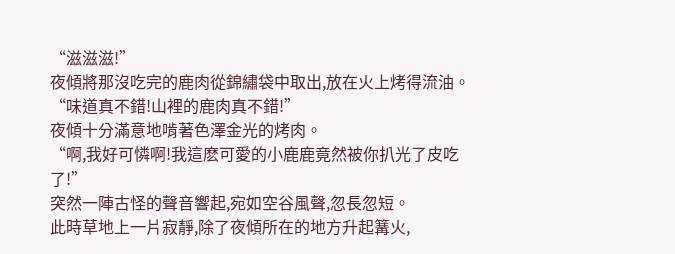“滋滋滋!”
夜傾將那沒吃完的鹿肉從錦繡袋中取出,放在火上烤得流油。
“味道真不錯!山裡的鹿肉真不錯!”
夜傾十分滿意地啃著色澤金光的烤肉。
“啊,我好可憐啊!我這麽可愛的小鹿鹿竟然被你扒光了皮吃了!”
突然一陣古怪的聲音響起,宛如空谷風聲,忽長忽短。
此時草地上一片寂靜,除了夜傾所在的地方升起篝火,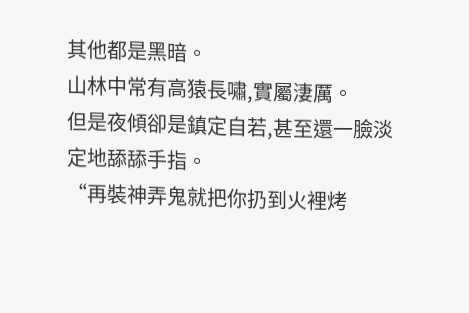其他都是黑暗。
山林中常有高猿長嘯,實屬淒厲。
但是夜傾卻是鎮定自若,甚至還一臉淡定地舔舔手指。
“再裝神弄鬼就把你扔到火裡烤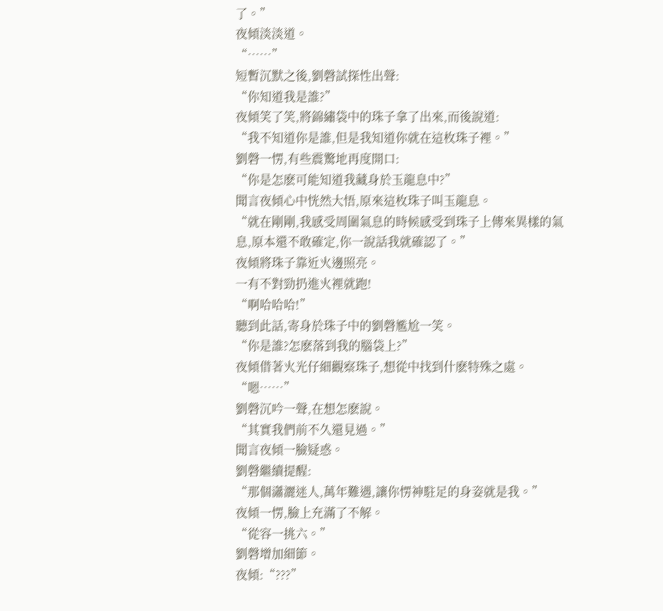了。”
夜傾淡淡道。
“……”
短暫沉默之後,劉磬試探性出聲:
“你知道我是誰?”
夜傾笑了笑,將錦繡袋中的珠子拿了出來,而後說道:
“我不知道你是誰,但是我知道你就在這枚珠子裡。”
劉磬一愣,有些震驚地再度開口:
“你是怎麽可能知道我藏身於玉龍息中?”
聞言夜傾心中恍然大悟,原來這枚珠子叫玉龍息。
“就在剛剛,我感受周圍氣息的時候感受到珠子上傳來異樣的氣息,原本還不敢確定,你一說話我就確認了。”
夜傾將珠子靠近火邊照亮。
一有不對勁扔進火裡就跑!
“啊哈哈哈!”
聽到此話,寄身於珠子中的劉磬尷尬一笑。
“你是誰?怎麽落到我的腦袋上?”
夜傾借著火光仔細觀察珠子,想從中找到什麽特殊之處。
“嗯……”
劉磬沉吟一聲,在想怎麽說。
“其實我們前不久還見過。”
聞言夜傾一臉疑惑。
劉磬繼續提醒:
“那個瀟灑迷人,萬年難遇,讓你愣神駐足的身姿就是我。”
夜傾一愣,臉上充滿了不解。
“從容一挑六。”
劉磬增加細節。
夜傾:“???”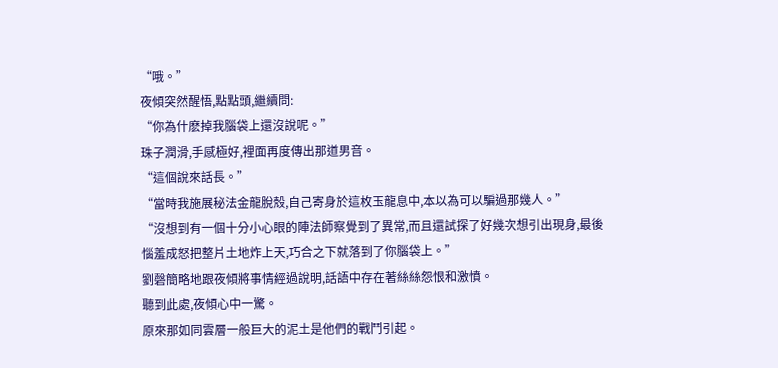“哦。”
夜傾突然醒悟,點點頭,繼續問:
“你為什麽掉我腦袋上還沒說呢。”
珠子潤滑,手感極好,裡面再度傳出那道男音。
“這個說來話長。”
“當時我施展秘法金龍脫殼,自己寄身於這枚玉龍息中,本以為可以騙過那幾人。”
“沒想到有一個十分小心眼的陣法師察覺到了異常,而且還試探了好幾次想引出現身,最後惱羞成怒把整片土地炸上天,巧合之下就落到了你腦袋上。”
劉磬簡略地跟夜傾將事情經過說明,話語中存在著絲絲怨恨和激憤。
聽到此處,夜傾心中一驚。
原來那如同雲層一般巨大的泥土是他們的戰鬥引起。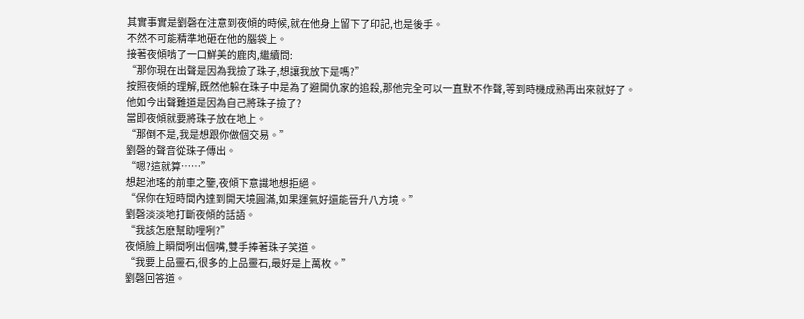其實事實是劉磬在注意到夜傾的時候,就在他身上留下了印記,也是後手。
不然不可能精準地砸在他的腦袋上。
接著夜傾啃了一口鮮美的鹿肉,繼續問:
“那你現在出聲是因為我撿了珠子,想讓我放下是嗎?”
按照夜傾的理解,既然他躲在珠子中是為了避開仇家的追殺,那他完全可以一直默不作聲,等到時機成熟再出來就好了。
他如今出聲難道是因為自己將珠子撿了?
當即夜傾就要將珠子放在地上。
“那倒不是,我是想跟你做個交易。”
劉磬的聲音從珠子傳出。
“嗯?這就算……”
想起池瑤的前車之鑒,夜傾下意識地想拒絕。
“保你在短時間內達到開天境圓滿,如果運氣好還能晉升八方境。”
劉磬淡淡地打斷夜傾的話語。
“我該怎麽幫助哩咧?”
夜傾臉上瞬間咧出個嘴,雙手捧著珠子笑道。
“我要上品靈石,很多的上品靈石,最好是上萬枚。”
劉磬回答道。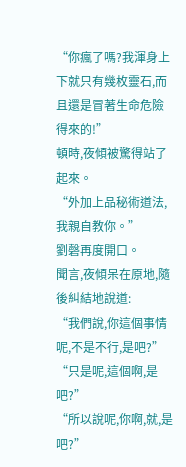“你瘋了嗎?我渾身上下就只有幾枚靈石,而且還是冒著生命危險得來的!”
頓時,夜傾被驚得站了起來。
“外加上品秘術道法,我親自教你。”
劉磬再度開口。
聞言,夜傾呆在原地,隨後糾結地說道:
“我們說,你這個事情呢,不是不行,是吧?”
“只是呢,這個啊,是吧?”
“所以說呢,你啊,就,是吧?”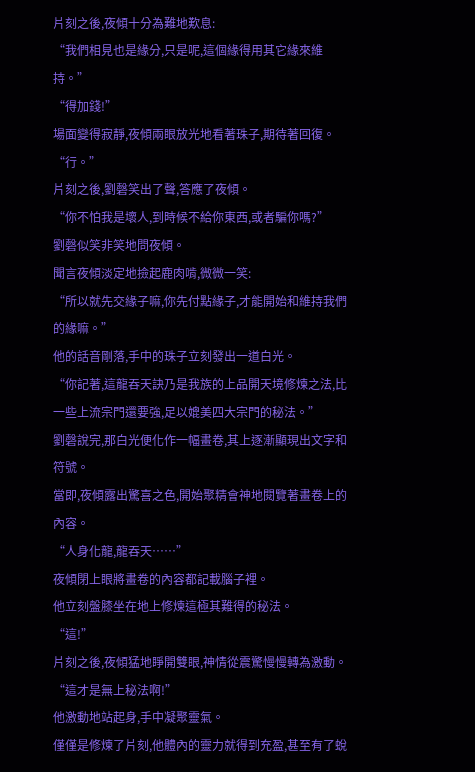片刻之後,夜傾十分為難地歎息:
“我們相見也是緣分,只是呢,這個緣得用其它緣來維持。”
“得加錢!”
場面變得寂靜,夜傾兩眼放光地看著珠子,期待著回復。
“行。”
片刻之後,劉磬笑出了聲,答應了夜傾。
“你不怕我是壞人,到時候不給你東西,或者騙你嗎?”
劉磬似笑非笑地問夜傾。
聞言夜傾淡定地撿起鹿肉啃,微微一笑:
“所以就先交緣子嘛,你先付點緣子,才能開始和維持我們的緣嘛。”
他的話音剛落,手中的珠子立刻發出一道白光。
“你記著,這龍吞天訣乃是我族的上品開天境修煉之法,比一些上流宗門還要強,足以媲美四大宗門的秘法。”
劉磬說完,那白光便化作一幅畫卷,其上逐漸顯現出文字和符號。
當即,夜傾露出驚喜之色,開始聚精會神地閱覽著畫卷上的內容。
“人身化龍,龍吞天……”
夜傾閉上眼將畫卷的內容都記載腦子裡。
他立刻盤膝坐在地上修煉這極其難得的秘法。
“這!”
片刻之後,夜傾猛地睜開雙眼,神情從震驚慢慢轉為激動。
“這才是無上秘法啊!”
他激動地站起身,手中凝聚靈氣。
僅僅是修煉了片刻,他體內的靈力就得到充盈,甚至有了蛻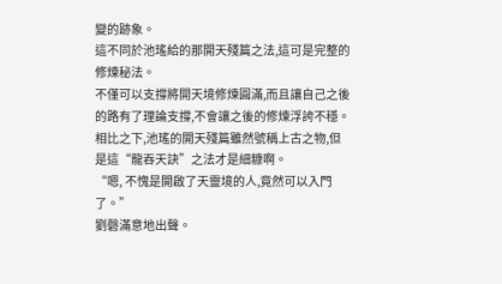變的跡象。
這不同於池瑤給的那開天殘篇之法,這可是完整的修煉秘法。
不僅可以支撐將開天境修煉圓滿,而且讓自己之後的路有了理論支撐,不會讓之後的修煉浮誇不穩。
相比之下,池瑤的開天殘篇雖然號稱上古之物,但是這“龍吞天訣”之法才是細糠啊。
“嗯, 不愧是開啟了天靈境的人,竟然可以入門了。”
劉磬滿意地出聲。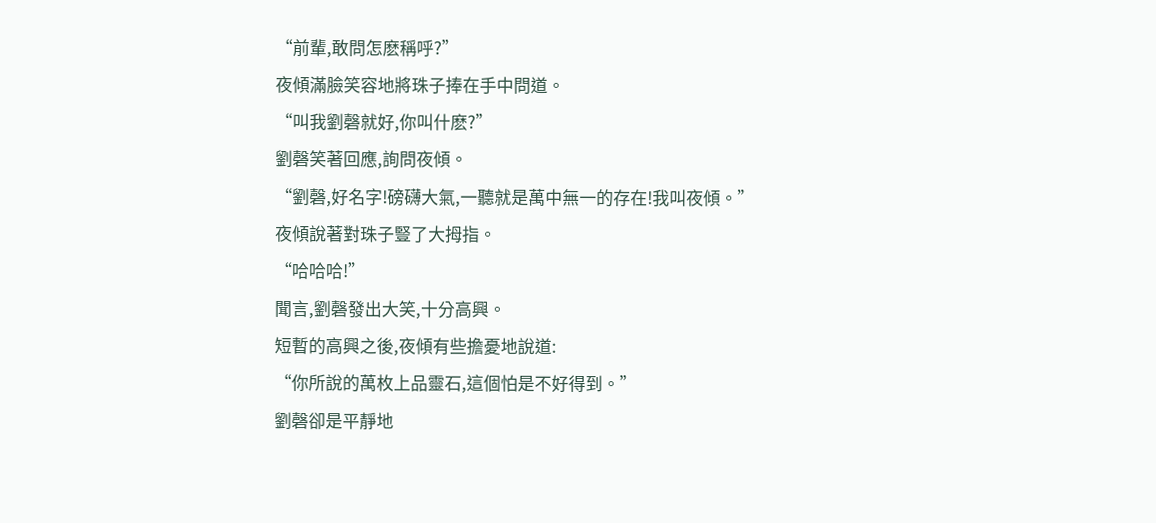“前輩,敢問怎麽稱呼?”
夜傾滿臉笑容地將珠子捧在手中問道。
“叫我劉磬就好,你叫什麽?”
劉磬笑著回應,詢問夜傾。
“劉磬,好名字!磅礴大氣,一聽就是萬中無一的存在!我叫夜傾。”
夜傾說著對珠子豎了大拇指。
“哈哈哈!”
聞言,劉磬發出大笑,十分高興。
短暫的高興之後,夜傾有些擔憂地說道:
“你所說的萬枚上品靈石,這個怕是不好得到。”
劉磬卻是平靜地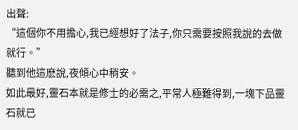出聲:
“這個你不用擔心,我已經想好了法子,你只需要按照我說的去做就行。”
聽到他這麽說,夜傾心中稍安。
如此最好,靈石本就是修士的必需之,平常人極難得到,一塊下品靈石就已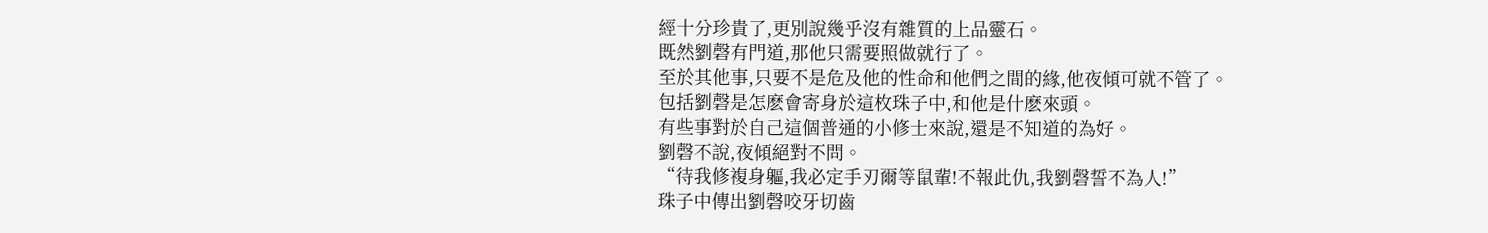經十分珍貴了,更別說幾乎沒有雜質的上品靈石。
既然劉磬有門道,那他只需要照做就行了。
至於其他事,只要不是危及他的性命和他們之間的緣,他夜傾可就不管了。
包括劉磬是怎麽會寄身於這枚珠子中,和他是什麽來頭。
有些事對於自己這個普通的小修士來說,還是不知道的為好。
劉磬不說,夜傾絕對不問。
“待我修複身軀,我必定手刃爾等鼠輩!不報此仇,我劉磬誓不為人!”
珠子中傳出劉磬咬牙切齒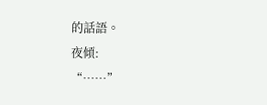的話語。
夜傾:
“……”